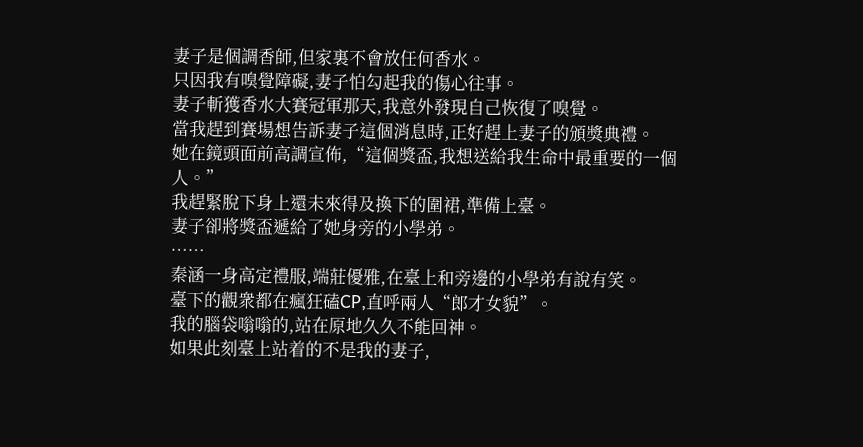妻子是個調香師,但家裏不會放任何香水。
只因我有嗅覺障礙,妻子怕勾起我的傷心往事。
妻子斬獲香水大賽冠軍那天,我意外發現自己恢復了嗅覺。
當我趕到賽場想告訴妻子這個消息時,正好趕上妻子的頒獎典禮。
她在鏡頭面前高調宣佈,“這個獎盃,我想送給我生命中最重要的一個人。”
我趕緊脫下身上還未來得及換下的圍裙,準備上臺。
妻子卻將獎盃遞給了她身旁的小學弟。
……
秦涵一身高定禮服,端莊優雅,在臺上和旁邊的小學弟有說有笑。
臺下的觀衆都在瘋狂磕CP,直呼兩人“郎才女貌”。
我的腦袋嗡嗡的,站在原地久久不能回神。
如果此刻臺上站着的不是我的妻子,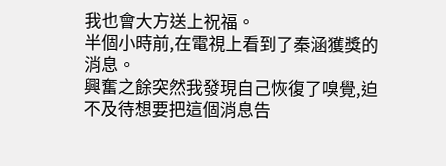我也會大方送上祝福。
半個小時前,在電視上看到了秦涵獲獎的消息。
興奮之餘突然我發現自己恢復了嗅覺,迫不及待想要把這個消息告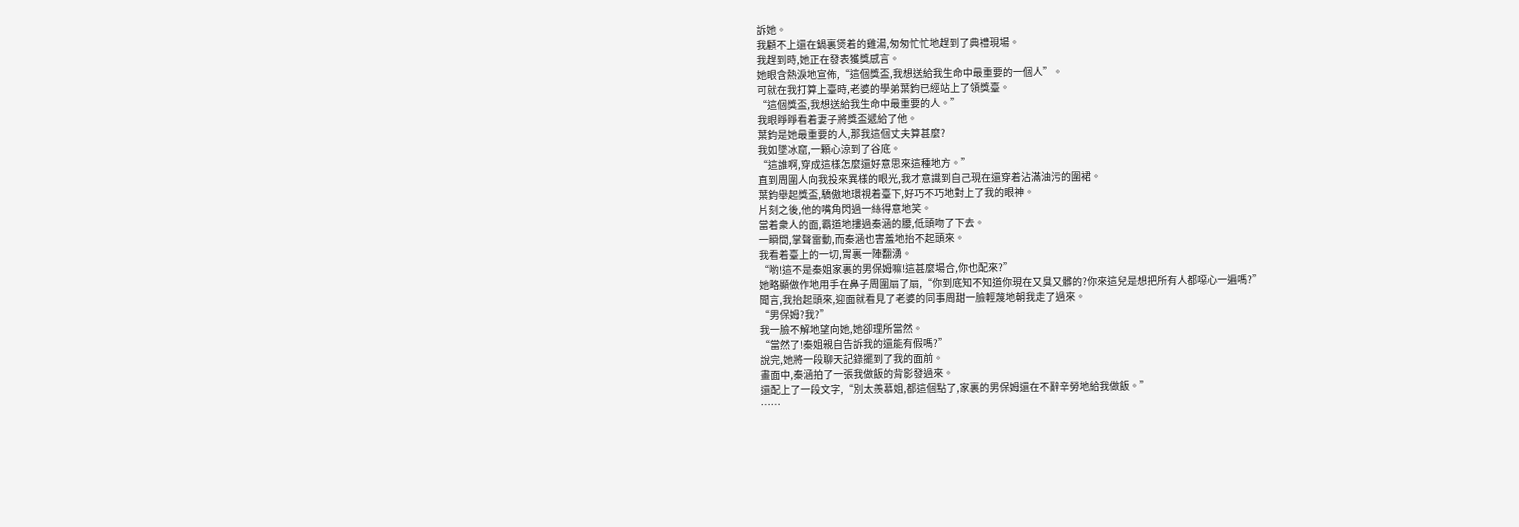訴她。
我顧不上還在鍋裏煲着的雞湯,匆匆忙忙地趕到了典禮現場。
我趕到時,她正在發表獲獎感言。
她眼含熱淚地宣佈,“這個獎盃,我想送給我生命中最重要的一個人”。
可就在我打算上臺時,老婆的學弟葉鈞已經站上了領獎臺。
“這個獎盃,我想送給我生命中最重要的人。”
我眼睜睜看着妻子將獎盃遞給了他。
葉鈞是她最重要的人,那我這個丈夫算甚麼?
我如墜冰窟,一顆心涼到了谷底。
“這誰啊,穿成這樣怎麼還好意思來這種地方。”
直到周圍人向我投來異樣的眼光,我才意識到自己現在還穿着沾滿油污的圍裙。
葉鈞舉起獎盃,驕傲地環視着臺下,好巧不巧地對上了我的眼神。
片刻之後,他的嘴角閃過一絲得意地笑。
當着衆人的面,霸道地摟過秦涵的腰,低頭吻了下去。
一瞬間,掌聲雷動,而秦涵也害羞地抬不起頭來。
我看着臺上的一切,胃裏一陣翻湧。
“喲!這不是秦姐家裏的男保姆嘛!這甚麼場合,你也配來?”
她略顯做作地用手在鼻子周圍扇了扇,“你到底知不知道你現在又臭又髒的?你來這兒是想把所有人都噁心一遍嗎?”
聞言,我抬起頭來,迎面就看見了老婆的同事周甜一臉輕蔑地朝我走了過來。
“男保姆?我?”
我一臉不解地望向她,她卻理所當然。
“當然了!秦姐親自告訴我的還能有假嗎?”
說完,她將一段聊天記錄擺到了我的面前。
畫面中,秦涵拍了一張我做飯的背影發過來。
還配上了一段文字,“別太羨慕姐,都這個點了,家裏的男保姆還在不辭辛勞地給我做飯。”
……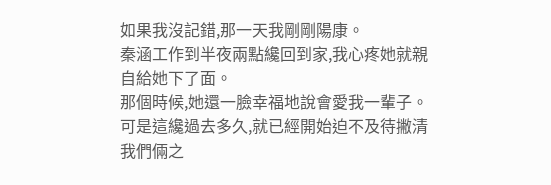如果我沒記錯,那一天我剛剛陽康。
秦涵工作到半夜兩點纔回到家,我心疼她就親自給她下了面。
那個時候,她還一臉幸福地說會愛我一輩子。
可是這纔過去多久,就已經開始迫不及待撇清我們倆之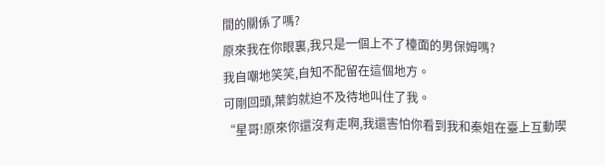間的關係了嗎?
原來我在你眼裏,我只是一個上不了檯面的男保姆嗎?
我自嘲地笑笑,自知不配留在這個地方。
可剛回頭,葉鈞就迫不及待地叫住了我。
“星哥!原來你還沒有走啊,我還害怕你看到我和秦姐在臺上互動喫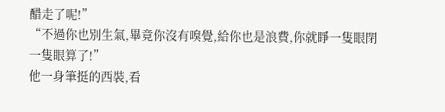醋走了呢!”
“不過你也別生氣,畢竟你沒有嗅覺,給你也是浪費,你就睜一隻眼閉一隻眼算了!”
他一身筆挺的西裝,看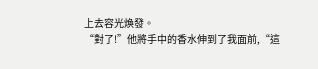上去容光煥發。
“對了!”他將手中的香水伸到了我面前,“這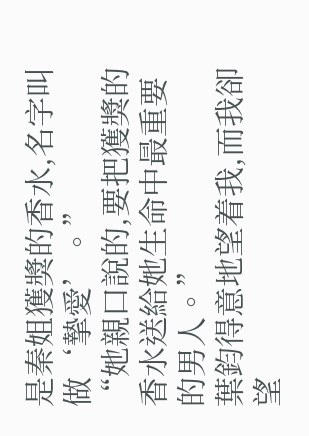是秦姐獲獎的香水,名字叫做‘摯愛’。”
“她親口說的,要把獲獎的香水送給她生命中最重要的男人。”
葉鈞得意地望着我,而我卻望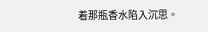着那瓶香水陷入沉思。